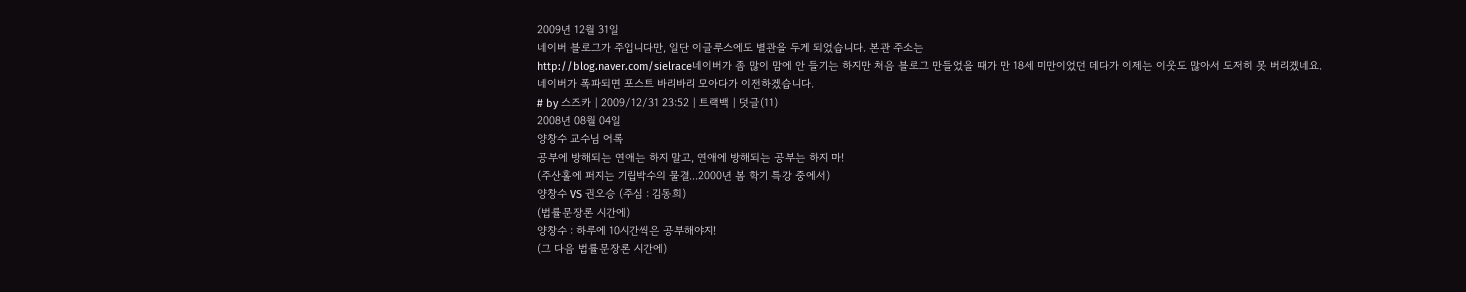2009년 12월 31일
네이버 블로그가 주입니다만, 일단 이글루스에도 별관을 두게 되었습니다. 본관 주소는
http://blog.naver.com/sielrace네이버가 좀 많이 맘에 안 들기는 하지만 처음 블로그 만들었을 때가 만 18세 미만이었던 데다가 이제는 이웃도 많아서 도저히 못 버리겠네요.
네이버가 폭파되면 포스트 바리바리 모아다가 이전하겠습니다.
# by 스즈카 | 2009/12/31 23:52 | 트랙백 | 덧글(11)
2008년 08월 04일
양창수 교수님 어록
공부에 방해되는 연애는 하지 말고, 연애에 방해되는 공부는 하지 마!
(주산홀에 퍼지는 기립박수의 물결...2000년 봄 학기 특강 중에서)
양창수 VS 권오승 (주심 : 김동희)
(법률문장론 시간에)
양창수 : 하루에 10시간씩은 공부해야지!
(그 다음 법률문장론 시간에)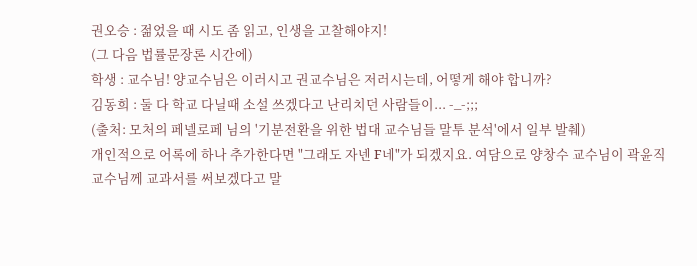권오승 : 젊었을 때 시도 좀 읽고, 인생을 고찰해야지!
(그 다음 법률문장론 시간에)
학생 : 교수님! 양교수님은 이러시고 권교수님은 저러시는데, 어떻게 해야 합니까?
김동희 : 둘 다 학교 다닐때 소설 쓰겠다고 난리치던 사람들이... -_-;;;
(출처: 모처의 페넬로페 님의 '기분전환을 위한 법대 교수님들 말투 분석'에서 일부 발췌)
개인적으로 어록에 하나 추가한다면 "그래도 자넨 F네"가 되겠지요. 여담으로 양창수 교수님이 곽윤직 교수님께 교과서를 써보겠다고 말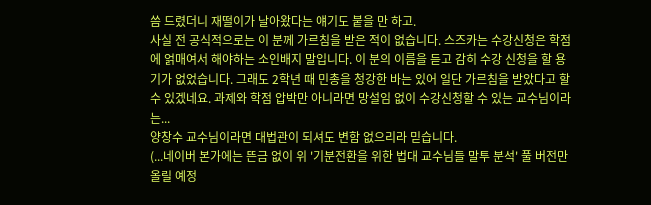씀 드렸더니 재떨이가 날아왔다는 얘기도 붙을 만 하고.
사실 전 공식적으로는 이 분께 가르침을 받은 적이 없습니다. 스즈카는 수강신청은 학점에 얽매여서 해야하는 소인배지 말입니다. 이 분의 이름을 듣고 감히 수강 신청을 할 용기가 없었습니다. 그래도 2학년 때 민총을 청강한 바는 있어 일단 가르침을 받았다고 할 수 있겠네요. 과제와 학점 압박만 아니라면 망설임 없이 수강신청할 수 있는 교수님이라는...
양창수 교수님이라면 대법관이 되셔도 변함 없으리라 믿습니다.
(...네이버 본가에는 뜬금 없이 위 '기분전환을 위한 법대 교수님들 말투 분석' 풀 버전만 올릴 예정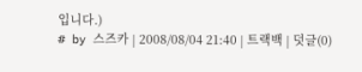입니다.)
# by 스즈카 | 2008/08/04 21:40 | 트랙백 | 덧글(0)